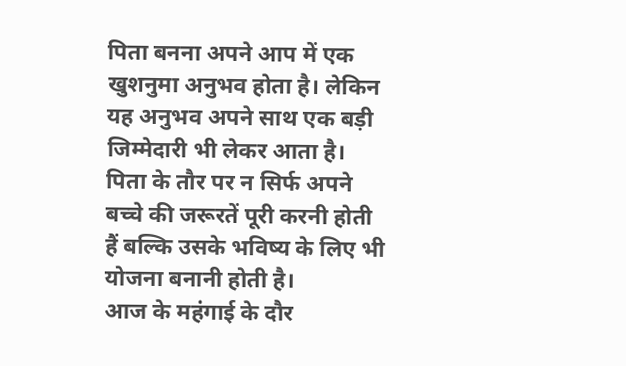पिता बनना अपने आप में एक खुशनुमा अनुभव होता है। लेकिन यह अनुभव अपने साथ एक बड़ी जिम्मेदारी भी लेकर आता है। पिता के तौर पर न सिर्फ अपने बच्चे की जरूरतें पूरी करनी होती हैं बल्कि उसके भविष्य के लिए भी योजना बनानी होती है।
आज के महंगाई के दौर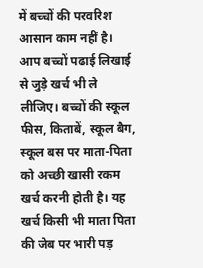में बच्चों की परवरिश आसान काम नहीं है। आप बच्चों पढाई लिखाई से जुड़े खर्च भी ले लीजिए। बच्चों की स्कूल फीस, किताबें, स्कूल बैग, स्कूल बस पर माता-पिता को अच्छी खासी रकम खर्च करनी होती है। यह खर्च किसी भी माता पिता की जेब पर भारी पड़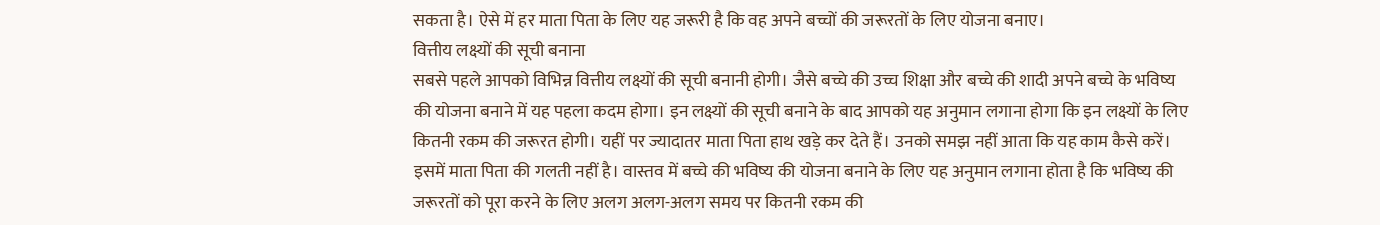सकता है। ऐसे में हर माता पिता के लिए यह जरूरी है कि वह अपने बच्चों की जरूरतों के लिए योजना बनाए।
वित्तीय लक्ष्यों की सूची बनाना
सबसे पहले आपको विभिन्न वित्तीय लक्ष्यों की सूची बनानी होगी। जैसे बच्चे की उच्च शिक्षा और बच्चे की शादी अपने बच्चे के भविष्य की योजना बनाने में यह पहला कदम होगा। इन लक्ष्यों की सूची बनाने के बाद आपको यह अनुमान लगाना होगा कि इन लक्ष्यों के लिए कितनी रकम की जरूरत होगी। यहीं पर ज्यादातर माता पिता हाथ खड़े कर देते हैं। उनको समझ नहीं आता कि यह काम कैसे करें। इसमें माता पिता की गलती नहीं है। वास्तव में बच्चे की भविष्य की योजना बनाने के लिए यह अनुमान लगाना होता है कि भविष्य की जरूरतों को पूरा करने के लिए अलग अलग-अलग समय पर कितनी रकम की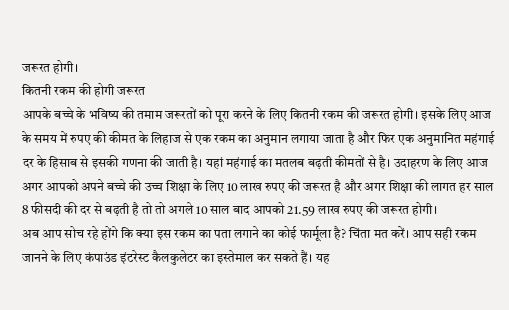जरूरत होगी।
कितनी रकम की होगी जरूरत
आपके बच्चे के भविष्य की तमाम जरूरतों को पूरा करने के लिए कितनी रकम की जरूरत होगी। इसके लिए आज के समय में रुपए की कीमत के लिहाज से एक रकम का अनुमान लगाया जाता है और फिर एक अनुमानित महंगाई दर के हिसाब से इसकी गणना की जाती है। यहां महंगाई का मतलब बढ़ती कीमतों से है। उदाहरण के लिए आज अगर आपको अपने बच्चे की उच्च शिक्षा के लिए 10 लाख रुपए की जरूरत है और अगर शिक्षा की लागत हर साल 8 फीसदी की दर से बढ़ती है तो तो अगले 10 साल बाद आपको 21.59 लाख रुपए की जरूरत होगी।
अब आप सोच रहे होंगे कि क्या इस रकम का पता लगाने का कोई फार्मूला है? चिंता मत करें। आप सही रकम जानने के लिए कंपाउंड इंटरेस्ट कैलकुलेटर का इस्तेमाल कर सकते हैं। यह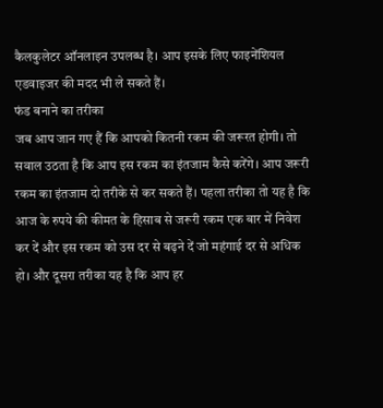कैलकुलेटर ऑनलाइन उपलब्ध है। आप इसके लिए फाइनेंशियल एडवाइजर की मदद भी ले सकते हैं।
फंड बनाने का तरीका
जब आप जान गए हैं कि आपको कितनी रकम की जरूरत होगी। तो सवाल उठता है कि आप इस रकम का इंतजाम कैसे करेंगे। आप जरूरी रकम का इंतजाम दो तरीके से कर सकते हैं। पहला तरीका तो यह है कि आज के रुपये की कीमत के हिसाब से जरूरी रकम एक बार में निवेश कर दें और इस रकम को उस दर से बढ़ने दें जो महंगाई दर से अधिक हो। और दूसरा तरीका यह है कि आप हर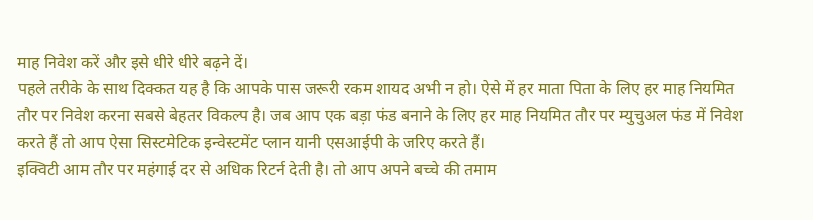माह निवेश करें और इसे धीरे धीरे बढ़ने दें।
पहले तरीके के साथ दिक्कत यह है कि आपके पास जरूरी रकम शायद अभी न हो। ऐसे में हर माता पिता के लिए हर माह नियमित तौर पर निवेश करना सबसे बेहतर विकल्प है। जब आप एक बड़ा फंड बनाने के लिए हर माह नियमित तौर पर म्युचुअल फंड में निवेश करते हैं तो आप ऐसा सिस्टमेटिक इन्वेस्टमेंट प्लान यानी एसआईपी के जरिए करते हैं।
इक्विटी आम तौर पर महंगाई दर से अधिक रिटर्न देती है। तो आप अपने बच्चे की तमाम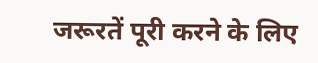जरूरतें पूरी करने के लिए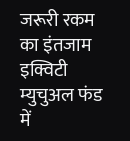जरूरी रकम का इंतजाम इक्विटी म्युचुअल फंड में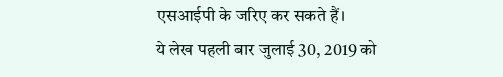एसआईपी के जरिए कर सकते हैं।
ये लेख पहली बार जुलाई 30, 2019 को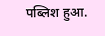पब्लिश हुआ.